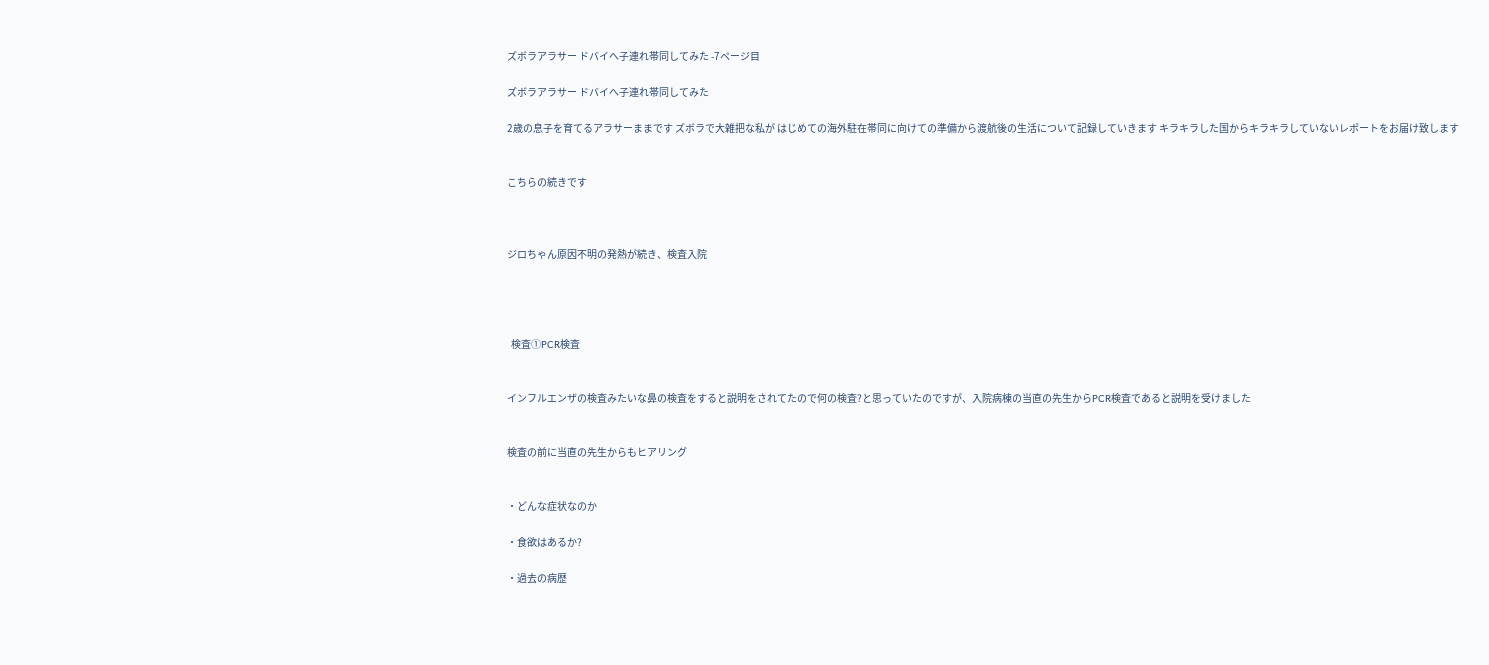ズボラアラサー ドバイへ子連れ帯同してみた -7ページ目

ズボラアラサー ドバイへ子連れ帯同してみた

2歳の息子を育てるアラサーままです ズボラで大雑把な私が はじめての海外駐在帯同に向けての準備から渡航後の生活について記録していきます キラキラした国からキラキラしていないレポートをお届け致します


こちらの続きです



ジロちゃん原因不明の発熱が続き、検査入院




  検査①PCR検査


インフルエンザの検査みたいな鼻の検査をすると説明をされてたので何の検査?と思っていたのですが、入院病棟の当直の先生からPCR検査であると説明を受けました


検査の前に当直の先生からもヒアリング


・どんな症状なのか

・食欲はあるか?

・過去の病歴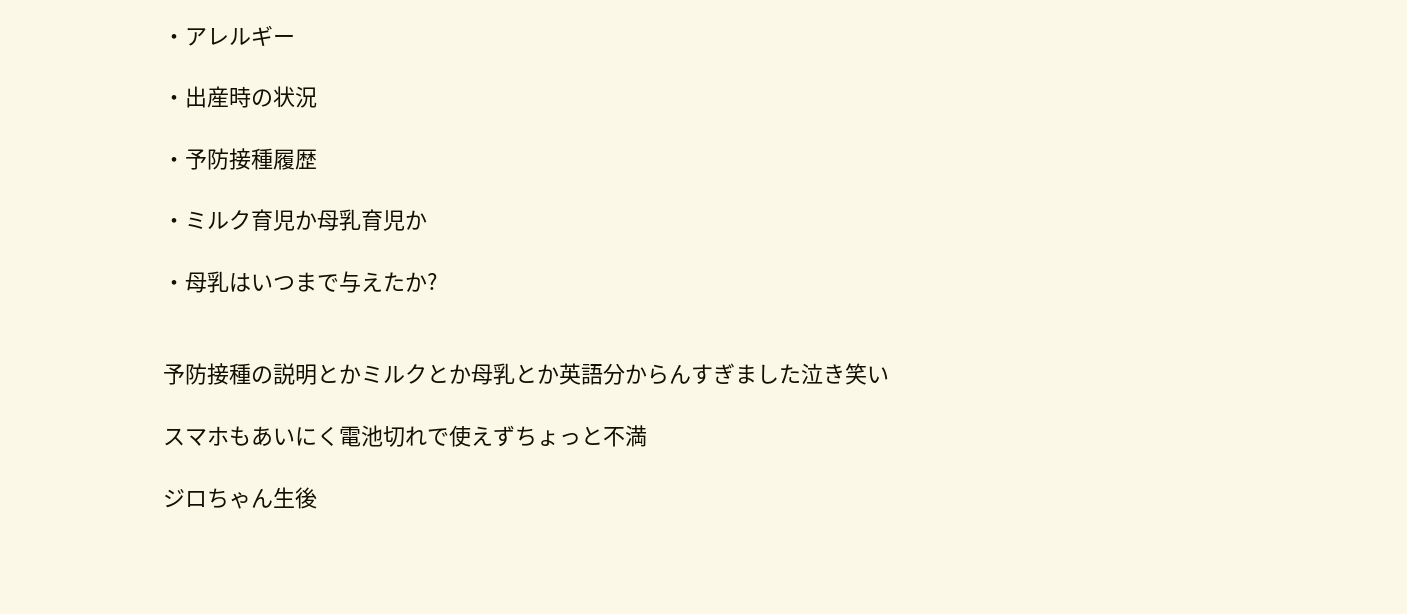・アレルギー

・出産時の状況

・予防接種履歴

・ミルク育児か母乳育児か

・母乳はいつまで与えたか?


予防接種の説明とかミルクとか母乳とか英語分からんすぎました泣き笑い

スマホもあいにく電池切れで使えずちょっと不満

ジロちゃん生後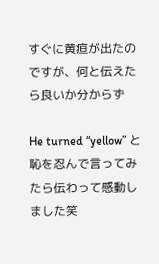すぐに黄疸が出たのですが、何と伝えたら良いか分からず

He turned “yellow” と恥を忍んで言ってみたら伝わって感動しました笑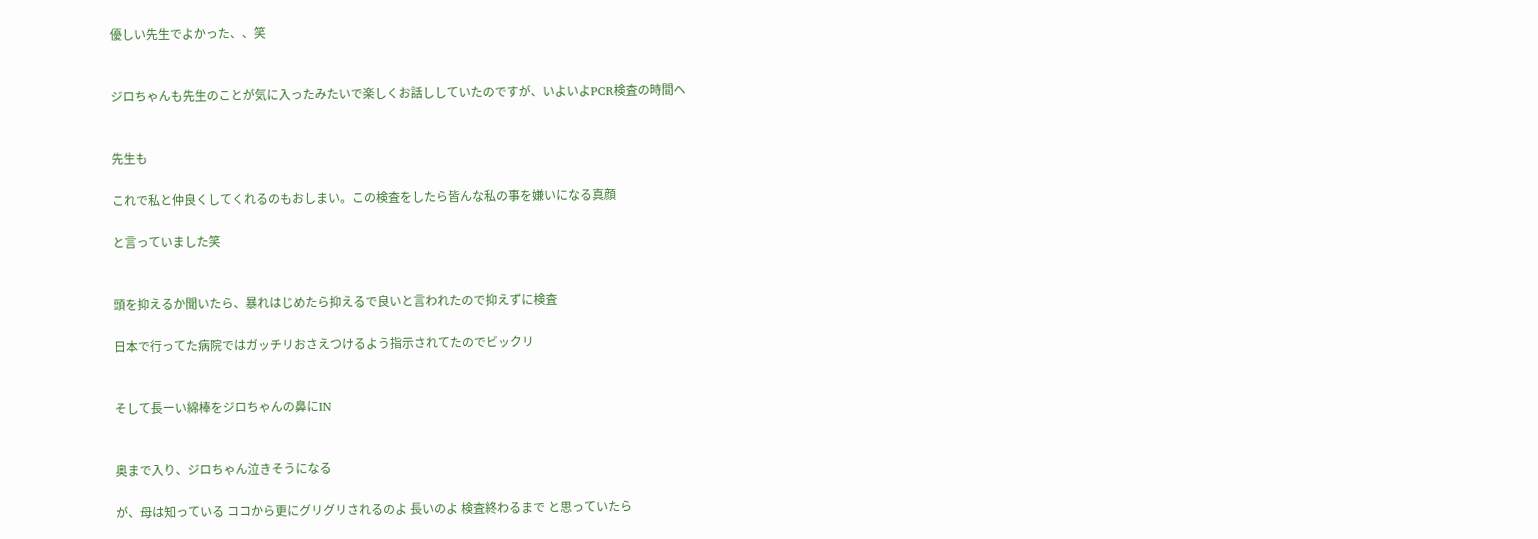優しい先生でよかった、、笑


ジロちゃんも先生のことが気に入ったみたいで楽しくお話ししていたのですが、いよいよPCR検査の時間へ


先生も

これで私と仲良くしてくれるのもおしまい。この検査をしたら皆んな私の事を嫌いになる真顔

と言っていました笑


頭を抑えるか聞いたら、暴れはじめたら抑えるで良いと言われたので抑えずに検査

日本で行ってた病院ではガッチリおさえつけるよう指示されてたのでビックリ


そして長ーい綿棒をジロちゃんの鼻にIN


奥まで入り、ジロちゃん泣きそうになる

が、母は知っている ココから更にグリグリされるのよ 長いのよ 検査終わるまで と思っていたら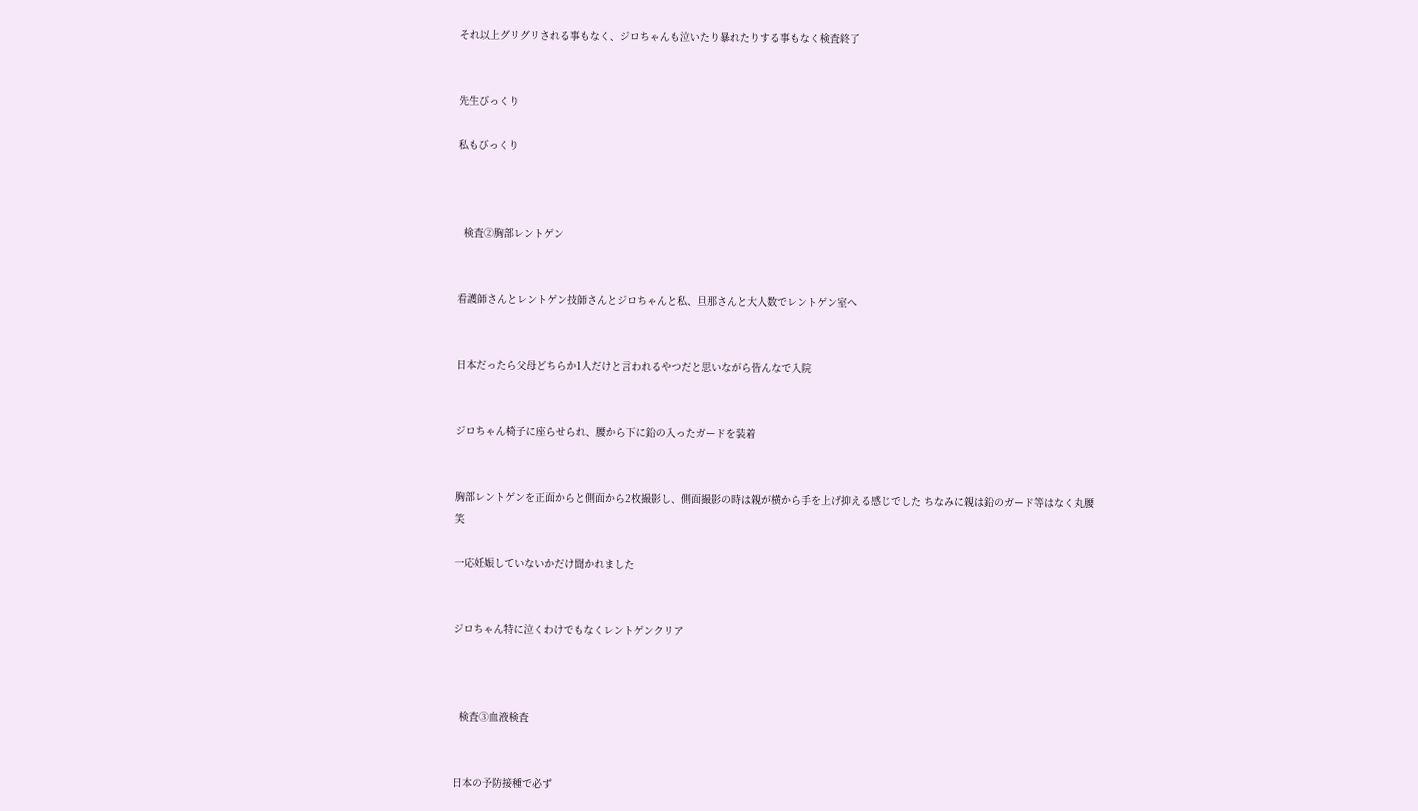それ以上グリグリされる事もなく、ジロちゃんも泣いたり暴れたりする事もなく検査終了


先生びっくり

私もびっくり



  検査②胸部レントゲン


看護師さんとレントゲン技師さんとジロちゃんと私、旦那さんと大人数でレントゲン室へ


日本だったら父母どちらか1人だけと言われるやつだと思いながら皆んなで入院


ジロちゃん椅子に座らせられ、腰から下に鉛の入ったガードを装着


胸部レントゲンを正面からと側面から2枚撮影し、側面撮影の時は親が横から手を上げ抑える感じでした ちなみに親は鉛のガード等はなく丸腰笑

一応妊娠していないかだけ聞かれました


ジロちゃん特に泣くわけでもなくレントゲンクリア



  検査③血液検査


日本の予防接種で必ず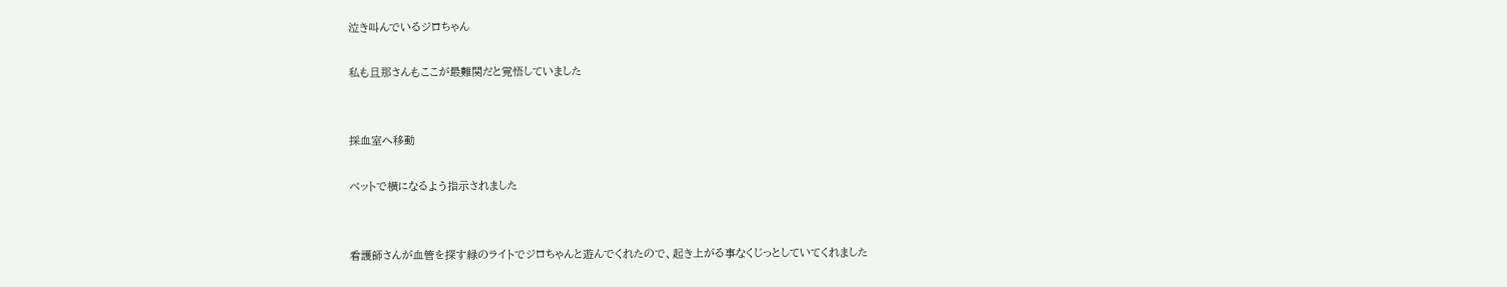泣き叫んでいるジロちゃん

私も旦那さんもここが最難関だと覚悟していました


採血室へ移動

ベットで横になるよう指示されました


看護師さんが血管を探す緑のライトでジロちゃんと遊んでくれたので、起き上がる事なくじっとしていてくれました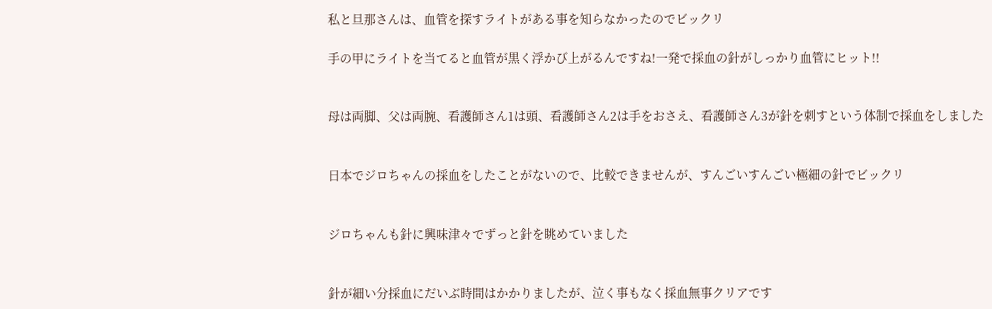私と旦那さんは、血管を探すライトがある事を知らなかったのでビックリ

手の甲にライトを当てると血管が黒く浮かび上がるんですね!一発で採血の針がしっかり血管にヒット!!


母は両脚、父は両腕、看護師さん1は頭、看護師さん2は手をおさえ、看護師さん3が針を刺すという体制で採血をしました


日本でジロちゃんの採血をしたことがないので、比較できませんが、すんごいすんごい極細の針でビックリ


ジロちゃんも針に興味津々でずっと針を眺めていました


針が細い分採血にだいぶ時間はかかりましたが、泣く事もなく採血無事クリアです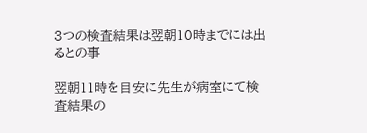3つの検査結果は翌朝10時までには出るとの事

翌朝11時を目安に先生が病室にて検査結果の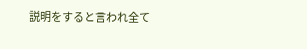説明をすると言われ全て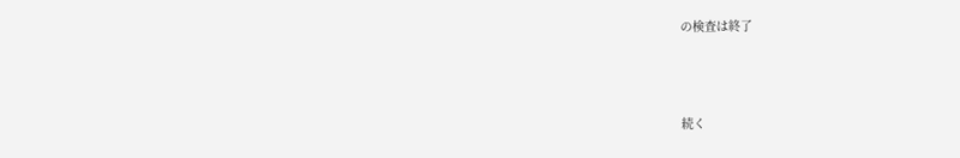の検査は終了



続く